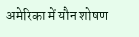अमेरिका में यौन शोषण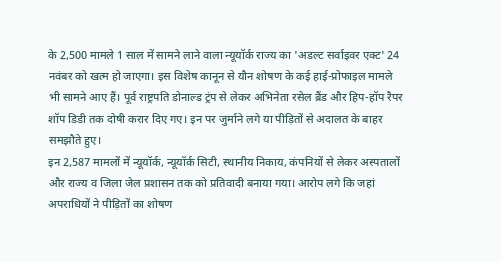के 2,500 मामले 1 साल में सामने लाने वाला न्यूयॉर्क राज्य का 'अडल्ट सर्वाइवर एक्ट' 24 नवंबर को खत्म हो जाएगा। इस विशेष कानून से यौन शोषण के कई हाई-प्रोफाइल मामले भी सामने आए हैं। पूर्व राष्ट्रपति डोनाल्ड ट्रंप से लेकर अभिनेता रसेल ब्रैंड और हिप-हॉप रैपर शॉप डिडी तक दोषी करार दिए गए। इन पर जुर्माने लगे या पीड़ितों से अदालत के बाहर समझौते हुए।
इन 2,587 मामलों में न्यूयॉर्क, न्यूयॉर्क सिटी, स्थानीय निकाय, कंपनियों से लेकर अस्पतालों और राज्य व जिला जेल प्रशासन तक को प्रतिवादी बनाया गया। आरोप लगे कि जहां अपराधियों ने पीड़ितों का शोषण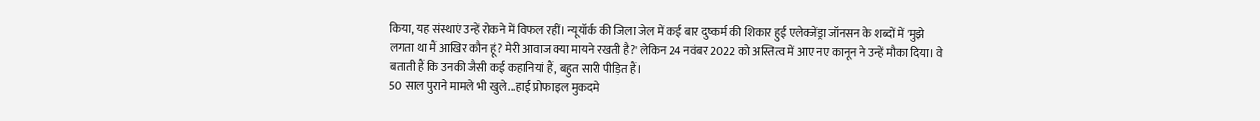किया, यह संस्थाएं उन्हें रोकने में विफल रहीं। न्यूयॉर्क की जिला जेल में कई बार दुष्कर्म की शिकार हुई एलेक्जेंड्रा जॉनसन के शब्दों में 'मुझे लगता था मैं आखिर कौन हूं? मेरी आवाज क्या मायने रखती है?' लेकिन 24 नवंबर 2022 को अस्तित्व में आए नए कानून ने उन्हें मौका दिया। वे बताती हैं कि उनकी जैसी कई कहानियां हैं, बहुत सारी पीड़ित हैं।
50 साल पुराने मामले भी खुले...हाई प्रोफाइल मुकदमे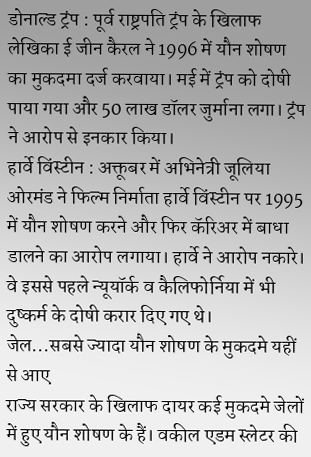डोनाल्ड ट्रंप : पूर्व राष्ट्रपति ट्रंप के खिलाफ लेखिका ई जीन कैरल ने 1996 में यौन शोषण का मुकदमा दर्ज करवाया। मई में ट्रंप को दोषी पाया गया और 50 लाख डॉलर जुर्माना लगा। ट्रंप ने आरोप से इनकार किया।
हार्वे विंस्टीन : अक्तूबर में अभिनेत्री जूलिया ओरमंड ने फिल्म निर्माता हार्वे विंस्टीन पर 1995 में यौन शोषण करने और फिर कॅरिअर में बाधा डालने का आरोप लगाया। हार्वे ने आरोप नकारे। वे इससे पहले न्यूयॉर्क व कैलिफोर्निया में भी दुष्कर्म के दोषी करार दिए गए थे।
जेल...सबसे ज्यादा यौन शोषण के मुकदमे यहीं से आए
राज्य सरकार के खिलाफ दायर कई मुकदमे जेलों में हुए यौन शोषण के हैं। वकील एडम स्लेटर की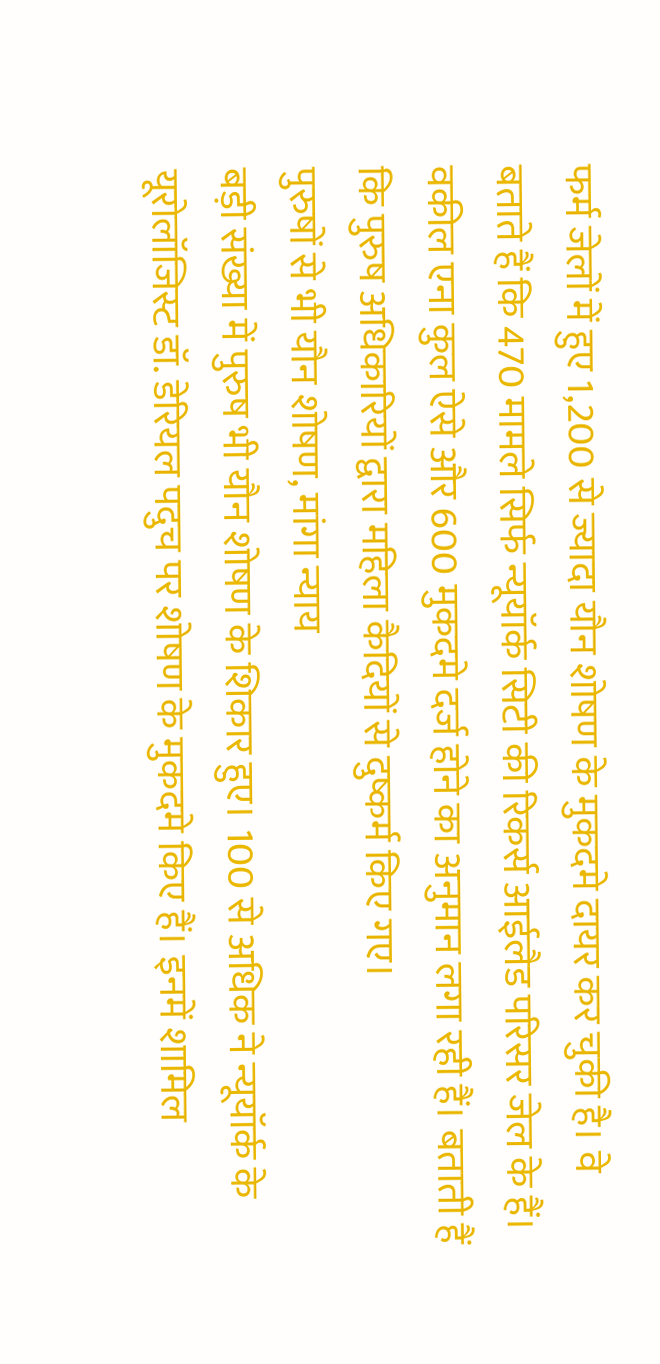फर्म जेलों में हुए 1,200 से ज्यादा यौन शोषण के मुकदमे दायर कर चुकी है। वे बताते हैं कि 470 मामले सिर्फ न्यूयॉर्क सिटी की रिकर्स आईलैड परिसर जेल के हैं। वकील एना कुल ऐसे और 600 मुकदमे दर्ज होने का अनुमान लगा रही हैं। बताती हैं कि पुरुष अधिकारियों द्वारा महिला कैदियों से दुष्कर्म किए गए।
पुरुषों से भी यौन शोषण, मांगा न्याय
बड़ी संख्या में पुरुष भी यौन शोषण के शिकार हुए। 100 से अधिक ने न्यूयॉर्क के यूरोलॉजिस्ट डॉ. डेरियल पदुच पर शोषण के मुकदमे किए हैं। इनमें शामिल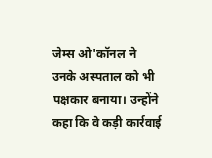जेम्स ओ'कॉनल ने उनके अस्पताल को भी पक्षकार बनाया। उन्होंने कहा कि वे कड़ी कार्रवाई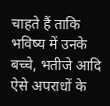चाहते हैं ताकि भविष्य में उनके बच्चे, भतीजे आदि ऐसे अपराधों के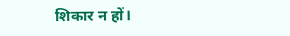शिकार न हों।